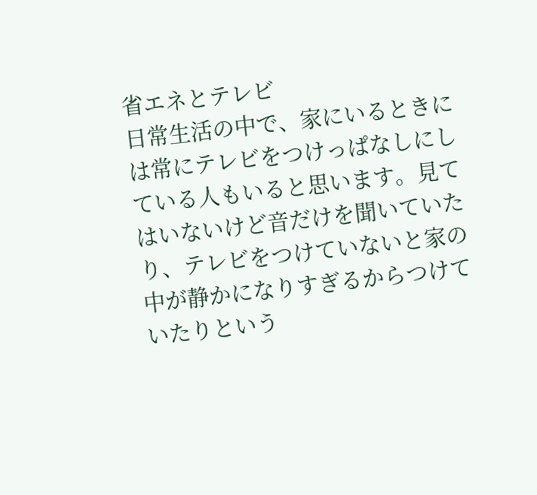省エネとテレビ
日常生活の中で、家にいるときには常にテレビをつけっぱなしにしている人もいると思います。見てはいないけど音だけを聞いていたり、テレビをつけていないと家の中が静かになりすぎるからつけていたりという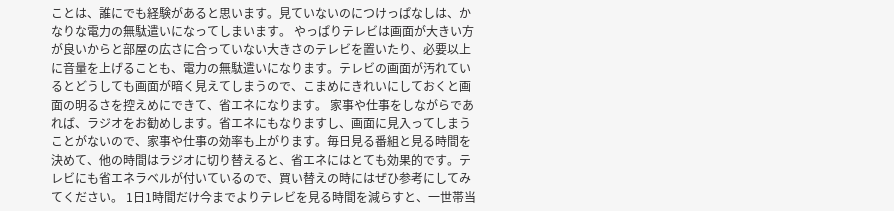ことは、誰にでも経験があると思います。見ていないのにつけっぱなしは、かなりな電力の無駄遣いになってしまいます。 やっぱりテレビは画面が大きい方が良いからと部屋の広さに合っていない大きさのテレビを置いたり、必要以上に音量を上げることも、電力の無駄遣いになります。テレビの画面が汚れているとどうしても画面が暗く見えてしまうので、こまめにきれいにしておくと画面の明るさを控えめにできて、省エネになります。 家事や仕事をしながらであれば、ラジオをお勧めします。省エネにもなりますし、画面に見入ってしまうことがないので、家事や仕事の効率も上がります。毎日見る番組と見る時間を決めて、他の時間はラジオに切り替えると、省エネにはとても効果的です。テレビにも省エネラベルが付いているので、買い替えの時にはぜひ参考にしてみてください。 1日1時間だけ今までよりテレビを見る時間を減らすと、一世帯当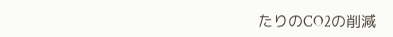たりのCO2の削減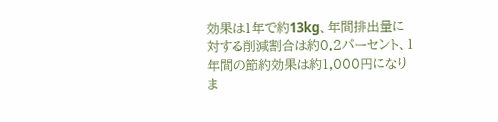効果は1年で約13kg、年間排出量に対する削減割合は約0.2パーセント、1年間の節約効果は約1,000円になりま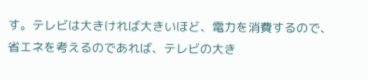す。テレビは大きければ大きいほど、電力を消費するので、省エネを考えるのであれば、テレビの大き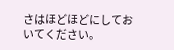さはほどほどにしておいてください。